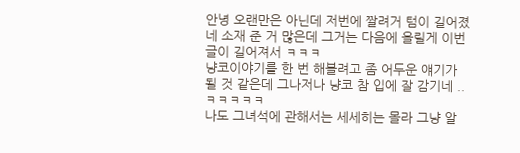안녕 오랜만은 아닌데 저번에 짤려거 텀이 길어졌네 소재 준 거 많은데 그거는 다음에 올릴게 이번 글이 길어져서 ㅋㅋㅋ
냥코이야기를 한 번 해볼려고 좀 어두운 얘기가 될 것 같은데 그나저나 냥코 참 입에 잘 감기네 ..ㅋㅋㅋㅋㅋ
나도 그녀석에 관해서는 세세히는 몰라 그냥 알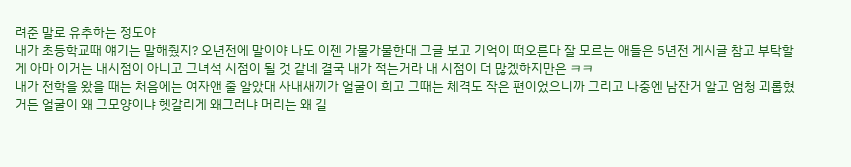려준 말로 유추하는 정도야
내가 초등학교때 얘기는 말해줬지? 오년전에 말이야 나도 이젠 가물가물한대 그글 보고 기억이 떠오른다 잘 모르는 애들은 5년전 게시글 참고 부탁할게 아마 이거는 내시점이 아니고 그녀석 시점이 될 것 같네 결국 내가 적는거라 내 시점이 더 많겠하지만은 ㅋㅋ
내가 전학을 왔을 때는 처음에는 여자앤 줄 알았대 사내새끼가 얼굴이 희고 그때는 체격도 작은 편이었으니까 그리고 나중엔 남잔거 알고 엄청 괴롭혔거든 얼굴이 왜 그모양이냐 헷갈리게 왜그러냐 머리는 왜 길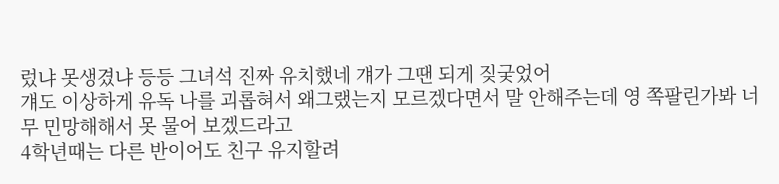렀냐 못생겼냐 등등 그녀석 진짜 유치했네 걔가 그땐 되게 짖궂었어
걔도 이상하게 유독 나를 괴롭혀서 왜그랬는지 모르겠다면서 말 안해주는데 영 쪽팔린가봐 너무 민망해해서 못 물어 보겠드라고
4학년때는 다른 반이어도 친구 유지할려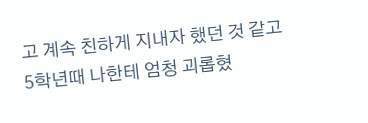고 계속 친하게 지내자 했던 것 같고
5학년때 나한테 엄청 괴롭혔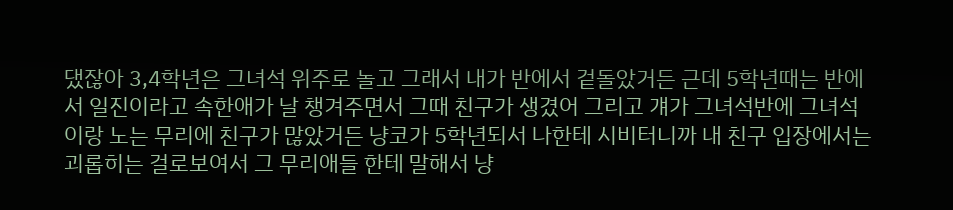댔잖아 3,4학년은 그녀석 위주로 놀고 그래서 내가 반에서 겉돌았거든 근데 5학년때는 반에서 일진이라고 속한애가 날 챙겨주면서 그때 친구가 생겼어 그리고 걔가 그녀석반에 그녀석이랑 노는 무리에 친구가 많았거든 냥코가 5학년되서 나한테 시비터니까 내 친구 입장에서는 괴롭히는 걸로보여서 그 무리애들 한테 말해서 냥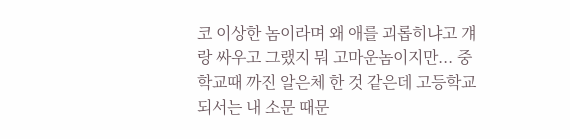코 이상한 놈이라며 왜 애를 괴롭히냐고 걔랑 싸우고 그랬지 뭐 고마운놈이지만... 중학교때 까진 알은체 한 것 같은데 고등학교 되서는 내 소문 때문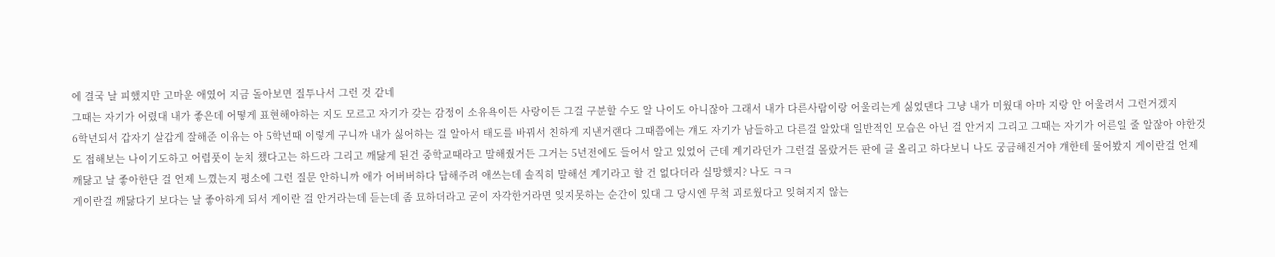에 결국 날 피했지만 고마운 애였어 지금 돌아보면 질투나서 그런 것 같네
그때는 자기가 어렸대 내가 좋은데 어떻게 표현해야하는 지도 모르고 자기가 갖는 감정이 소유욕이든 사랑이든 그걸 구분할 수도 알 나이도 아니잖아 그래서 내가 다른사람이랑 어울리는게 싫었댄다 그냥 내가 미웠대 아마 지랑 안 어울려서 그런거겠지
6학년되서 갑자기 살갑게 잘해준 이유는 아 5학년때 이렇게 구니까 내가 싫어하는 걸 알아서 태도를 바꿔서 친하게 지낸거랜다 그때쯤에는 걔도 자기가 남들하고 다른걸 알았대 일반적인 모습은 아닌 걸 안거지 그리고 그때는 자기가 어른일 줄 알잖아 야한것도 접해보는 나이기도하고 어렴풋이 눈치 챘다고는 하드라 그리고 깨닳게 된건 중학교때라고 말해줬거든 그거는 5년전에도 들어서 알고 있었어 근데 계기라던가 그런걸 몰랐거든 판에 글 올리고 하다보니 나도 궁금해진거야 걔한테 물어봤지 게이란걸 언제 깨닳고 날 좋아한단 걸 언제 느꼈는지 평소에 그런 질문 안하니까 애가 어버버하다 답해주려 애쓰는데 솔직히 말해선 계기라고 할 건 없다더라 실망했지? 나도 ㅋㅋ
게이란걸 깨닳다기 보다는 날 좋아하게 되서 게이란 걸 안거라는데 듣는데 좀 묘하더라고 굳이 자각한거라면 잊지못하는 순간이 있대 그 당시엔 무척 괴로웠다고 잊혀지지 않는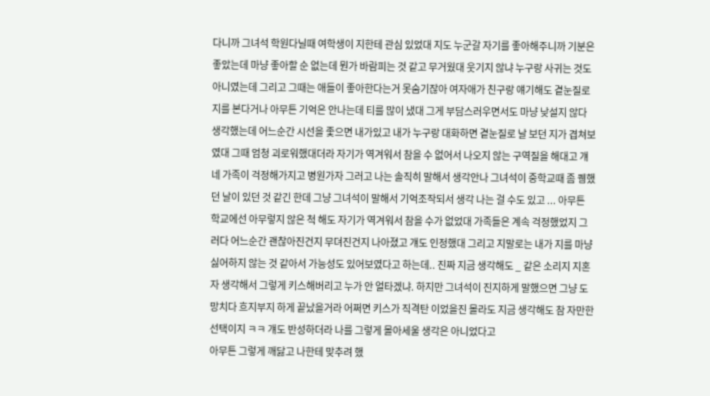다니까 그녀석 학원다닐때 여학생이 지한테 관심 있었대 지도 누군갈 자기를 좋아해주니까 기분은 좋았는데 마냥 좋아할 순 없는데 뭔가 바람피는 것 같고 무거웠대 웃기지 않냐 누구랑 사귀는 것도 아니였는데 그리고 그때는 애들이 좋아한다는거 못숨기잖아 여자애가 친구랑 얘기해도 곁눈질로 지를 본다거나 아무튼 기억은 안나는데 티를 많이 냈대 그게 부담스러우면서도 마냥 낮설지 않다 생각했는데 어느순간 시선을 좇으면 내가있고 내가 누구랑 대화하면 곁눈질로 날 보던 지가 겹쳐보였대 그때 엄청 괴로워했대더라 자기가 역겨워서 참을 수 없어서 나오지 않는 구역질을 해대고 걔네 가족이 걱정해가지고 병원가자 그러고 나는 솔직히 말해서 생각안나 그녀석이 중학교때 좀 퀭했던 날이 있던 것 같긴 한데 그냥 그녀석이 말해서 기억조작되서 생각 나는 걸 수도 있고 ... 아무튼 학교에선 아무렇지 않은 척 해도 자기가 역겨워서 참을 수가 없었대 가족들은 계속 걱정했었지 그러다 어느순간 괜찮아진건지 무뎌진건지 나아졌고 걔도 인정했대 그리고 지말로는 내가 지를 마냥 싫어하지 않는 것 같아서 가능성도 있어보였다고 하는데.. 진짜 지금 생각해도 _ 같은 소리지 지혼자 생각해서 그렇게 키스해버리고 누가 안 얼타겠냐. 하지만 그녀석이 진지하게 말했으면 그냥 도망치다 흐지부지 하게 끝났을거라 어쩌면 키스가 직격탄 이었을진 몰라도 지금 생각해도 참 자만한 선택이지 ㅋㅋ 걔도 반성하더라 나를 그렇게 몰아세울 생각은 아니었다고
아무튼 그렇게 깨닳고 나한테 맞추려 했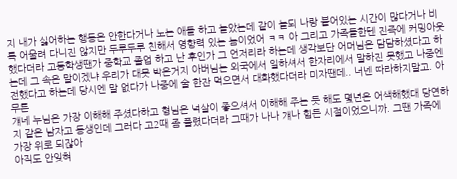지 내가 싫어하는 행동은 안한다거나 노는 애들 하고 놀았는데 같이 놀되 나랑 붙어있는 시간이 많다거나 비록 어울려 다니진 않지만 두루두루 친해서 영향력 있는 놈이었어 ㅋㅋ 아 그리고 가족들한텐 진즉에 커밍아웃 했다더라 고등학생땐가 중학교 졸업 하고 난 후인가 그 언저리라 하는데 생각보단 어머님은 담담하셨다고 하는데 그 속은 말이겠냐 우리가 대못 박은거지 아버님는 외국에서 일하셔서 한자리에서 말하진 못했고 나중엔 전했다고 하는데 당시엔 말 없다가 나중에 술 한잔 먹으면서 대화했다더라 미자땐데.. 너넨 따라하지말고. 아무튼
걔네 누님은 가장 이해해 주셨다하고 형님은 넉살이 좋으셔서 이해해 주는 듯 해도 몇년은 어색해했대 당연하지 같은 남자고 동생인데 그러다 고2때 좀 풀렸다더라 그때가 나나 걔나 힘든 시절이었으니까. 그땐 가족에 가장 위로 되잖아
아직도 안잊혀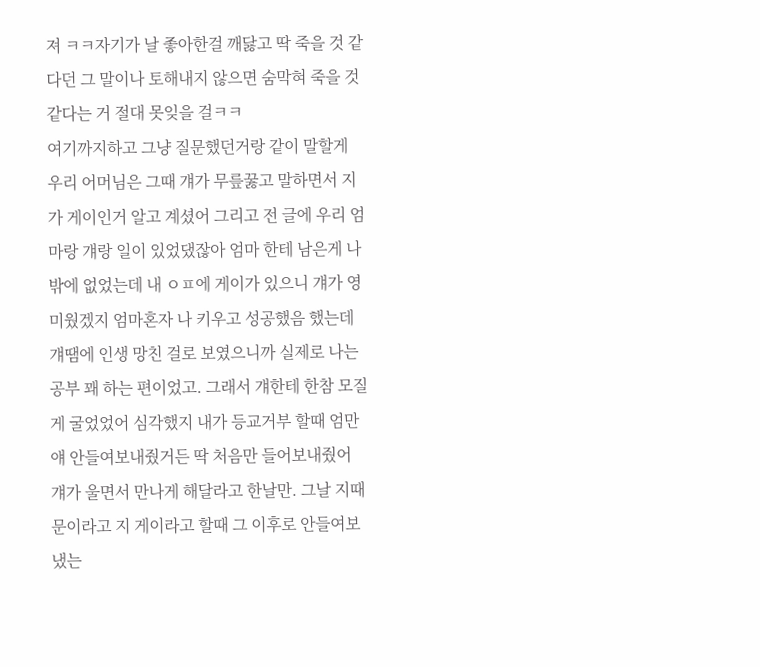져 ㅋㅋ자기가 날 좋아한걸 깨닳고 딱 죽을 것 같다던 그 말이나 토해내지 않으면 숨막혀 죽을 것 같다는 거 절대 못잊을 걸ㅋㅋ
여기까지하고 그냥 질문했던거랑 같이 말할게 우리 어머님은 그때 걔가 무릎꿇고 말하면서 지가 게이인거 알고 계셨어 그리고 전 글에 우리 엄마랑 걔랑 일이 있었댔잖아 엄마 한테 남은게 나밖에 없었는데 내 ㅇㅍ에 게이가 있으니 걔가 영 미웠겠지 엄마혼자 나 키우고 성공했음 했는데 걔땜에 인생 망친 걸로 보였으니까 실제로 나는 공부 꽤 하는 편이었고. 그래서 걔한테 한참 모질게 굴었었어 심각했지 내가 등교거부 할때 엄만 얘 안들여보내줬거든 딱 처음만 들어보내줬어 걔가 울면서 만나게 해달라고 한날만. 그날 지때문이라고 지 게이라고 할때 그 이후로 안들여보냈는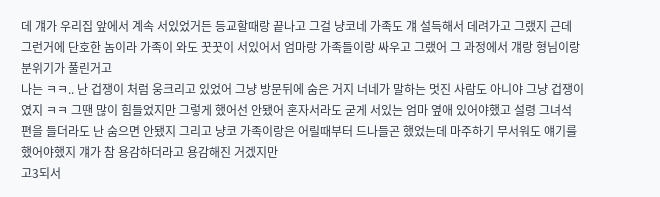데 걔가 우리집 앞에서 계속 서있었거든 등교할때랑 끝나고 그걸 냥코네 가족도 걔 설득해서 데려가고 그랬지 근데 그런거에 단호한 놈이라 가족이 와도 꿋꿋이 서있어서 엄마랑 가족들이랑 싸우고 그랬어 그 과정에서 걔랑 형님이랑 분위기가 풀린거고
나는 ㅋㅋ.. 난 겁쟁이 처럼 웅크리고 있었어 그냥 방문뒤에 숨은 거지 너네가 말하는 멋진 사람도 아니야 그냥 겁쟁이였지 ㅋㅋ 그땐 많이 힘들었지만 그렇게 했어선 안됐어 혼자서라도 굳게 서있는 엄마 옆애 있어야했고 설령 그녀석 편을 들더라도 난 숨으면 안됐지 그리고 냥코 가족이랑은 어릴때부터 드나들곤 했었는데 마주하기 무서워도 얘기를 했어야했지 걔가 참 용감하더라고 용감해진 거겠지만
고3되서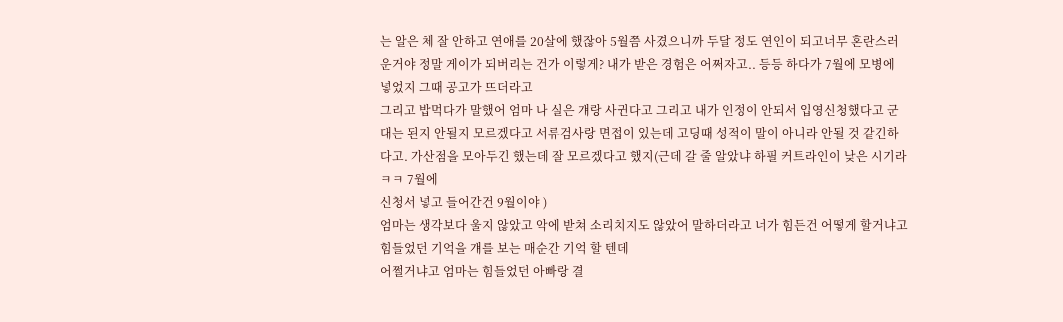는 알은 체 잘 안하고 연애를 20살에 했잖아 5월쯤 사겼으니까 두달 정도 연인이 되고너무 혼란스러운거야 정말 게이가 되버리는 건가 이렇게? 내가 받은 경험은 어쩌자고.. 등등 하다가 7월에 모병에 넣었지 그때 공고가 뜨더라고
그리고 밥먹다가 말했어 엄마 나 실은 걔랑 사귄다고 그리고 내가 인정이 안되서 입영신청했다고 군대는 된지 안될지 모르겠다고 서류검사랑 면접이 있는데 고딩때 성적이 말이 아니라 안될 것 같긴하다고. 가산점을 모아두긴 했는데 잘 모르겠다고 했지(근데 갈 줄 알았냐 하필 커트라인이 낮은 시기라 ㅋㅋ 7월에
신청서 넣고 들어간건 9월이야 )
엄마는 생각보다 울지 않았고 악에 받쳐 소리치지도 않았어 말하더라고 너가 힘든건 어떻게 할거냐고 힘들었던 기억을 걔를 보는 매순간 기억 할 텐데
어쩔거냐고 엄마는 힘들었던 아빠랑 결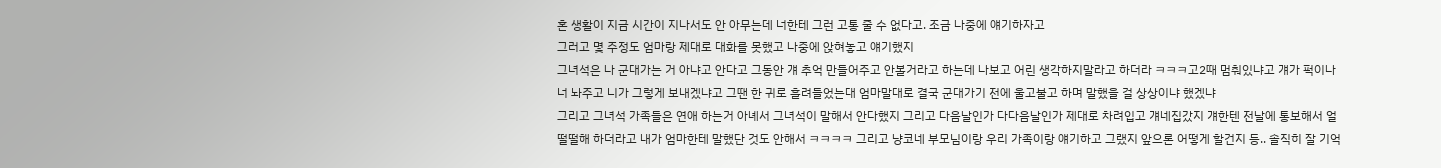혼 생활이 지금 시간이 지나서도 안 아무는데 너한테 그런 고통 줄 수 없다고. 조금 나중에 얘기하자고
그러고 몇 주정도 엄마랑 제대로 대화를 못했고 나중에 앉혀놓고 얘기했지
그녀석은 나 군대가는 거 아냐고 안다고 그동안 걔 추억 만들어주고 안볼거라고 하는데 나보고 어린 생각하지말라고 하더라 ㅋㅋㅋ고2때 멈춰있냐고 걔가 퍽이나 너 놔주고 니가 그렇게 보내겠냐고 그땐 한 귀로 흘려들었는대 엄마말대로 결국 군대가기 전에 울고불고 하며 말했을 걸 상상이냐 했겠냐
그리고 그녀석 가족들은 연애 하는거 아녜서 그녀석이 말해서 안다했지 그리고 다음날인가 다다음날인가 제대로 차려입고 걔네집갔지 걔한텐 전날에 통보해서 얼떨떨해 하더라고 내가 엄마한테 말했단 것도 안해서 ㅋㅋㅋㅋ 그리고 냥코네 부모님이랑 우리 가족이랑 얘기하고 그랬지 앞으론 어떻게 할건지 등.. 솔직히 잘 기억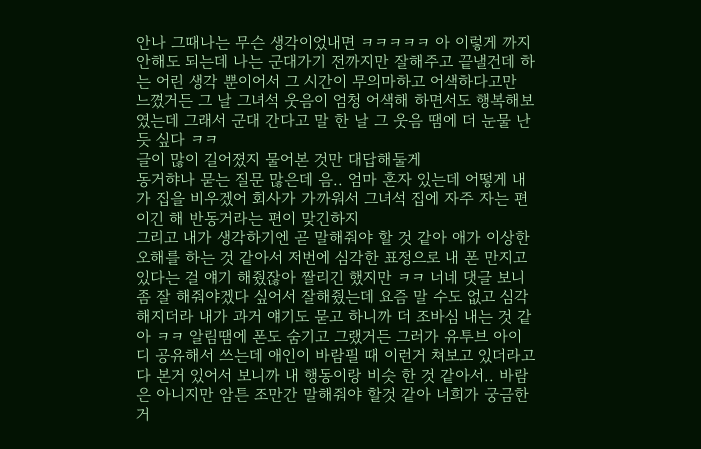안나 그때나는 무슨 생각이었내면 ㅋㅋㅋㅋㅋ 아 이렇게 까지 안해도 되는데 나는 군대가기 전까지만 잘해주고 끝낼건데 하는 어린 생각 뿐이어서 그 시간이 무의마하고 어색하다고만 느꼈거든 그 날 그녀석 웃음이 엄청 어색해 하면서도 행복해보였는데 그래서 군대 간다고 말 한 날 그 웃음 땜에 더 눈물 난 듯 싶다 ㅋㅋ
글이 많이 길어졌지 물어본 것만 대답해둘게
동거햐나 묻는 질문 많은데 음.. 엄마 혼자 있는데 어떻게 내가 집을 비우겠어 회사가 가까워서 그녀석 집에 자주 자는 편이긴 해 반동거라는 편이 맞긴하지
그리고 내가 생각하기엔 곧 말해줘야 할 것 같아 애가 이상한 오해를 하는 것 같아서 저번에 심각한 표정으로 내 폰 만지고 있다는 걸 얘기 해줬잖아 짤리긴 했지만 ㅋㅋ 너네 댓글 보니 좀 잘 해줘야겠다 싶어서 잘해줬는데 요즘 말 수도 없고 심각해지더라 내가 과거 얘기도 묻고 하니까 더 조바심 내는 것 같아 ㅋㅋ 알림땜에 폰도 숨기고 그랬거든 그러가 유투브 아이디 공유해서 쓰는데 애인이 바람필 때 이런거 쳐보고 있더라고 다 본거 있어서 보니까 내 행동이랑 비슷 한 것 같아서.. 바람은 아니지만 암튼 조만간 말해줘야 할것 같아 너희가 궁금한거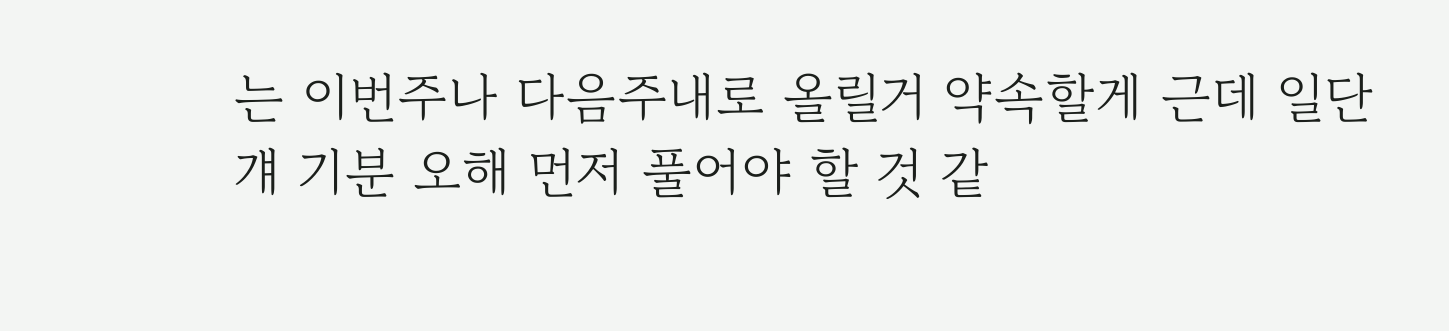는 이번주나 다음주내로 올릴거 약속할게 근데 일단 걔 기분 오해 먼저 풀어야 할 것 같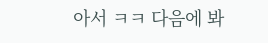아서 ㅋㅋ 다음에 봐